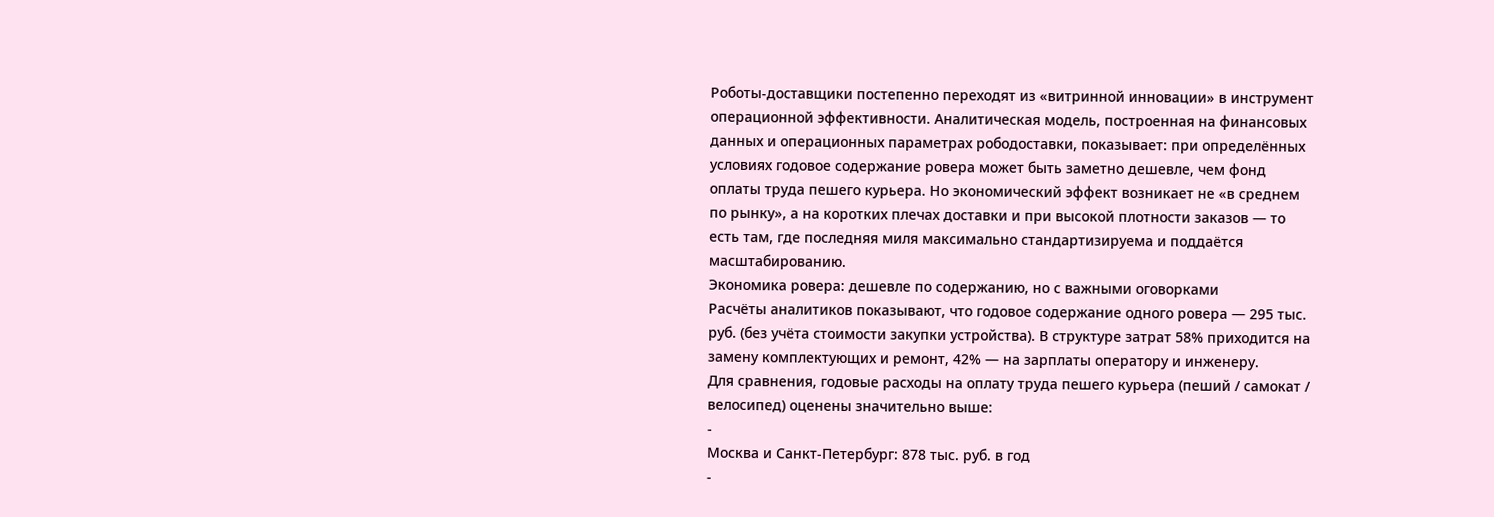Роботы-доставщики постепенно переходят из «витринной инновации» в инструмент операционной эффективности. Аналитическая модель, построенная на финансовых данных и операционных параметрах рободоставки, показывает: при определённых условиях годовое содержание ровера может быть заметно дешевле, чем фонд оплаты труда пешего курьера. Но экономический эффект возникает не «в среднем по рынку», а на коротких плечах доставки и при высокой плотности заказов — то есть там, где последняя миля максимально стандартизируема и поддаётся масштабированию.
Экономика ровера: дешевле по содержанию, но с важными оговорками
Расчёты аналитиков показывают, что годовое содержание одного ровера — 295 тыс. руб. (без учёта стоимости закупки устройства). В структуре затрат 58% приходится на замену комплектующих и ремонт, 42% — на зарплаты оператору и инженеру.
Для сравнения, годовые расходы на оплату труда пешего курьера (пеший / самокат / велосипед) оценены значительно выше:
-
Москва и Санкт-Петербург: 878 тыс. руб. в год
-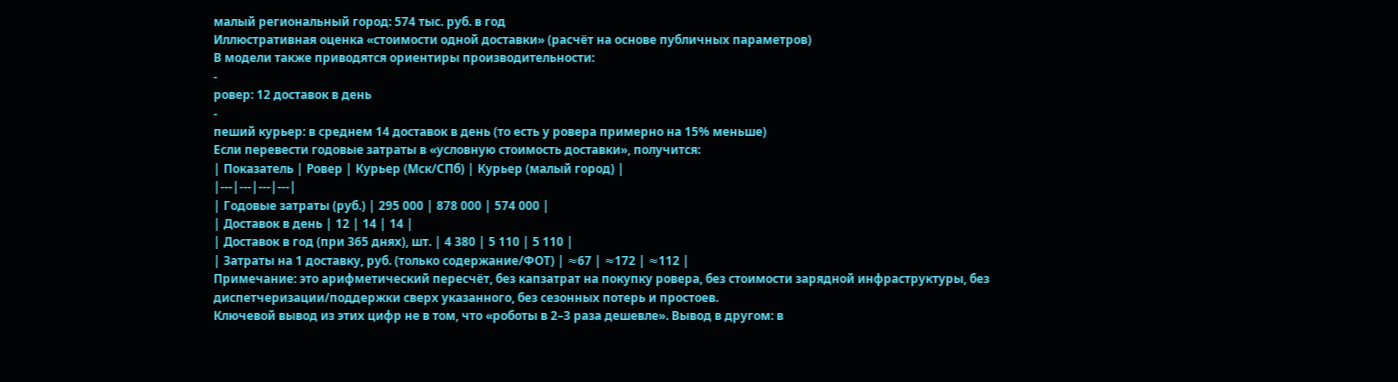малый региональный город: 574 тыс. руб. в год
Иллюстративная оценка «стоимости одной доставки» (расчёт на основе публичных параметров)
В модели также приводятся ориентиры производительности:
-
ровер: 12 доставок в день
-
пеший курьер: в среднем 14 доставок в день (то есть у ровера примерно на 15% меньше)
Если перевести годовые затраты в «условную стоимость доставки», получится:
| Показатель | Ровер | Курьер (Мск/СПб) | Курьер (малый город) |
|---|---|---|---|
| Годовые затраты (руб.) | 295 000 | 878 000 | 574 000 |
| Доставок в день | 12 | 14 | 14 |
| Доставок в год (при 365 днях), шт. | 4 380 | 5 110 | 5 110 |
| Затраты на 1 доставку, руб. (только содержание/ФОТ) | ≈67 | ≈172 | ≈112 |
Примечание: это арифметический пересчёт, без капзатрат на покупку ровера, без стоимости зарядной инфраструктуры, без диспетчеризации/поддержки сверх указанного, без сезонных потерь и простоев.
Ключевой вывод из этих цифр не в том, что «роботы в 2–3 раза дешевле». Вывод в другом: в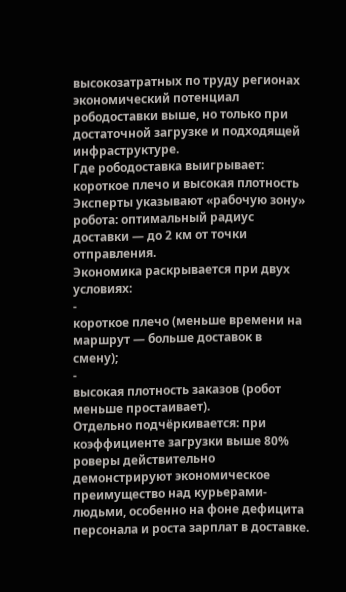высокозатратных по труду регионах экономический потенциал рободоставки выше, но только при достаточной загрузке и подходящей инфраструктуре.
Где рободоставка выигрывает: короткое плечо и высокая плотность
Эксперты указывают «рабочую зону» робота: оптимальный радиус доставки — до 2 км от точки отправления.
Экономика раскрывается при двух условиях:
-
короткое плечо (меньше времени на маршрут — больше доставок в смену);
-
высокая плотность заказов (робот меньше простаивает).
Отдельно подчёркивается: при коэффициенте загрузки выше 80% роверы действительно демонстрируют экономическое преимущество над курьерами-людьми, особенно на фоне дефицита персонала и роста зарплат в доставке.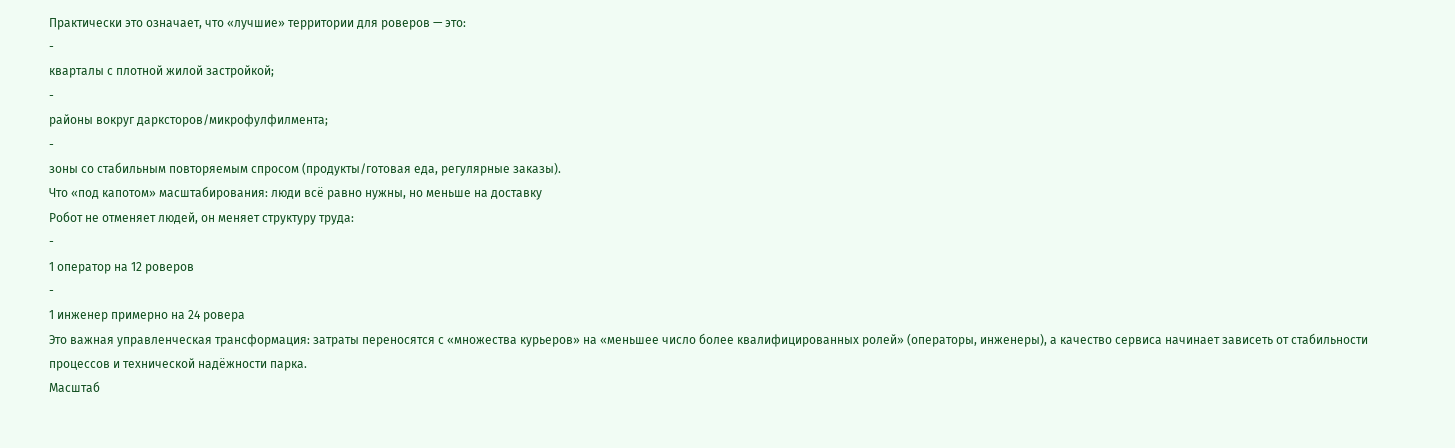Практически это означает, что «лучшие» территории для роверов — это:
-
кварталы с плотной жилой застройкой;
-
районы вокруг дарксторов/микрофулфилмента;
-
зоны со стабильным повторяемым спросом (продукты/готовая еда, регулярные заказы).
Что «под капотом» масштабирования: люди всё равно нужны, но меньше на доставку
Робот не отменяет людей, он меняет структуру труда:
-
1 оператор на 12 роверов
-
1 инженер примерно на 24 ровера
Это важная управленческая трансформация: затраты переносятся с «множества курьеров» на «меньшее число более квалифицированных ролей» (операторы, инженеры), а качество сервиса начинает зависеть от стабильности процессов и технической надёжности парка.
Масштаб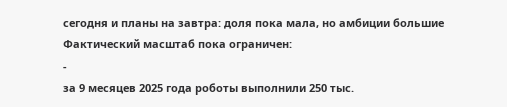сегодня и планы на завтра: доля пока мала, но амбиции большие
Фактический масштаб пока ограничен:
-
за 9 месяцев 2025 года роботы выполнили 250 тыс.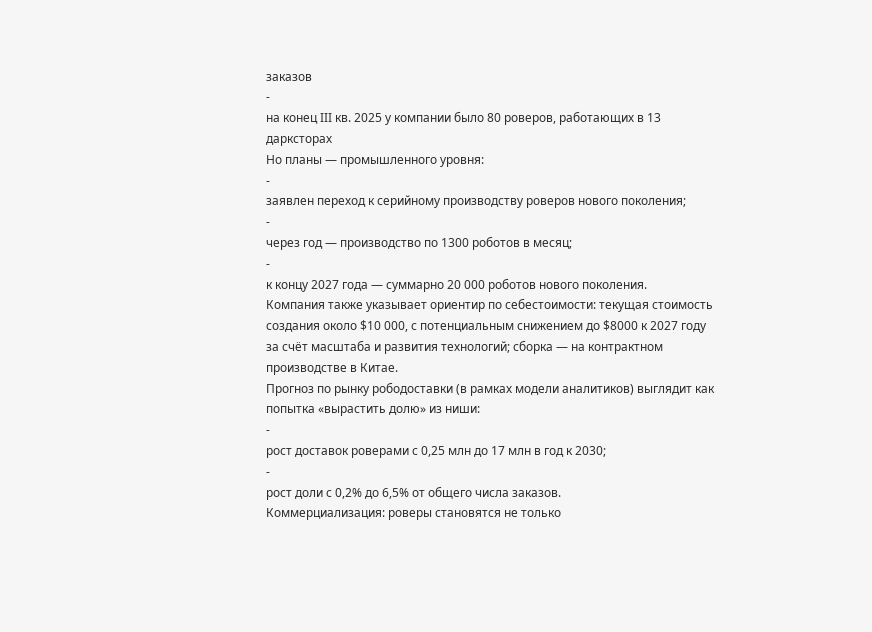заказов
-
на конец III кв. 2025 у компании было 80 роверов, работающих в 13 дарксторах
Но планы — промышленного уровня:
-
заявлен переход к серийному производству роверов нового поколения;
-
через год — производство по 1300 роботов в месяц;
-
к концу 2027 года — суммарно 20 000 роботов нового поколения.
Компания также указывает ориентир по себестоимости: текущая стоимость создания около $10 000, с потенциальным снижением до $8000 к 2027 году за счёт масштаба и развития технологий; сборка — на контрактном производстве в Китае.
Прогноз по рынку рободоставки (в рамках модели аналитиков) выглядит как попытка «вырастить долю» из ниши:
-
рост доставок роверами с 0,25 млн до 17 млн в год к 2030;
-
рост доли с 0,2% до 6,5% от общего числа заказов.
Коммерциализация: роверы становятся не только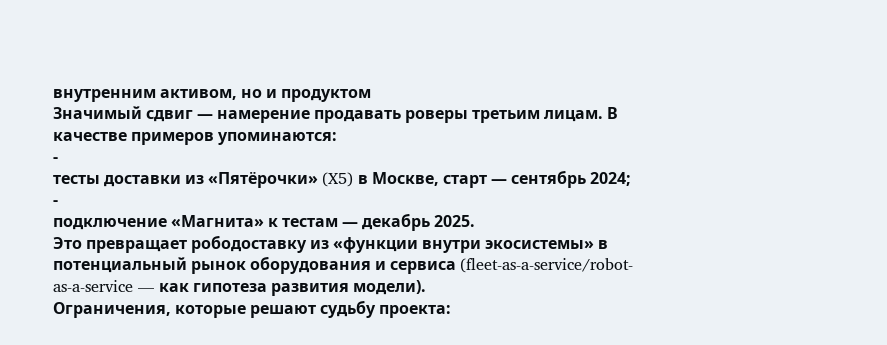внутренним активом, но и продуктом
Значимый сдвиг — намерение продавать роверы третьим лицам. В качестве примеров упоминаются:
-
тесты доставки из «Пятёрочки» (X5) в Москве, старт — сентябрь 2024;
-
подключение «Магнита» к тестам — декабрь 2025.
Это превращает рободоставку из «функции внутри экосистемы» в потенциальный рынок оборудования и сервиса (fleet-as-a-service/robot-as-a-service — как гипотеза развития модели).
Ограничения, которые решают судьбу проекта: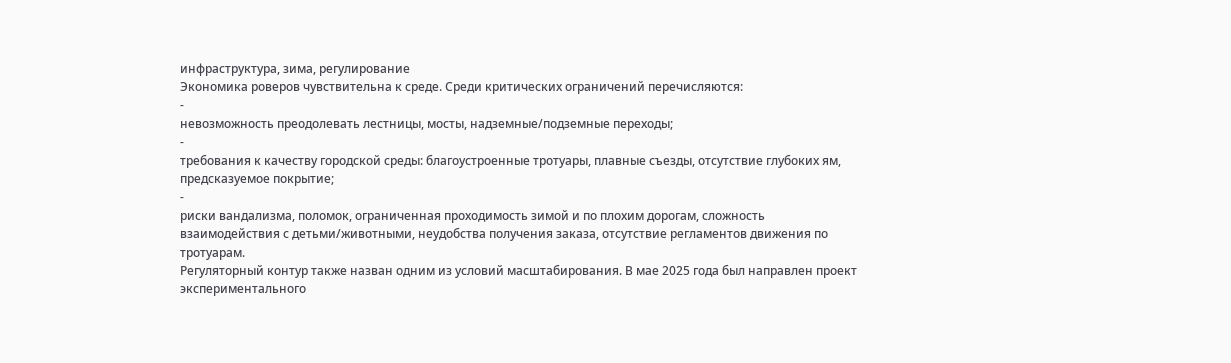инфраструктура, зима, регулирование
Экономика роверов чувствительна к среде. Среди критических ограничений перечисляются:
-
невозможность преодолевать лестницы, мосты, надземные/подземные переходы;
-
требования к качеству городской среды: благоустроенные тротуары, плавные съезды, отсутствие глубоких ям, предсказуемое покрытие;
-
риски вандализма, поломок, ограниченная проходимость зимой и по плохим дорогам, сложность взаимодействия с детьми/животными, неудобства получения заказа, отсутствие регламентов движения по тротуарам.
Регуляторный контур также назван одним из условий масштабирования. В мае 2025 года был направлен проект экспериментального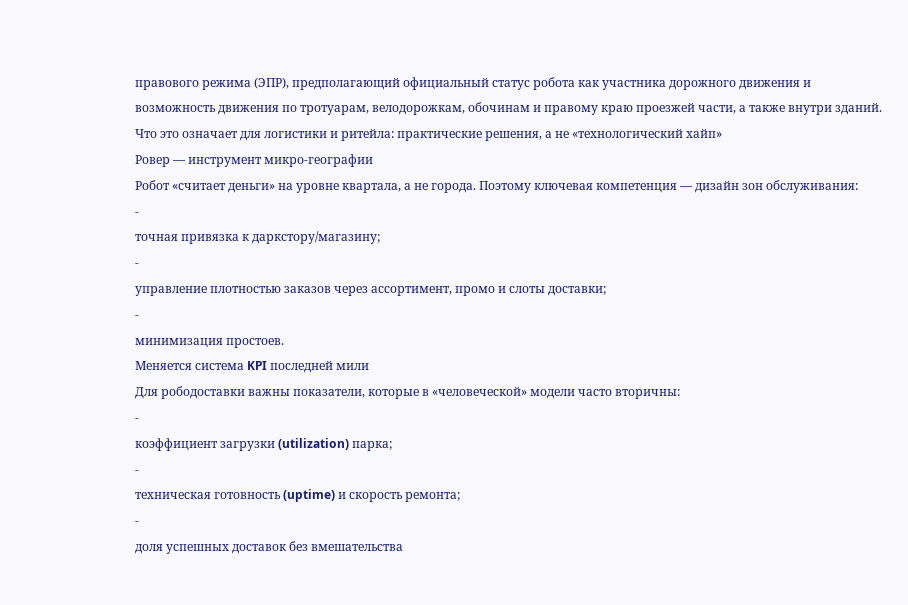правового режима (ЭПР), предполагающий официальный статус робота как участника дорожного движения и возможность движения по тротуарам, велодорожкам, обочинам и правому краю проезжей части, а также внутри зданий.
Что это означает для логистики и ритейла: практические решения, а не «технологический хайп»
Ровер — инструмент микро-географии
Робот «считает деньги» на уровне квартала, а не города. Поэтому ключевая компетенция — дизайн зон обслуживания:
-
точная привязка к даркстору/магазину;
-
управление плотностью заказов через ассортимент, промо и слоты доставки;
-
минимизация простоев.
Меняется система KPI последней мили
Для рободоставки важны показатели, которые в «человеческой» модели часто вторичны:
-
коэффициент загрузки (utilization) парка;
-
техническая готовность (uptime) и скорость ремонта;
-
доля успешных доставок без вмешательства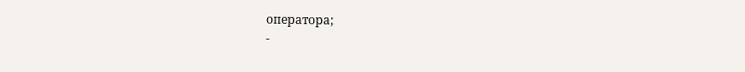оператора;
-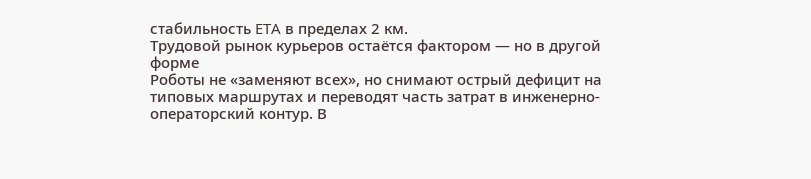стабильность ETA в пределах 2 км.
Трудовой рынок курьеров остаётся фактором — но в другой форме
Роботы не «заменяют всех», но снимают острый дефицит на типовых маршрутах и переводят часть затрат в инженерно-операторский контур. В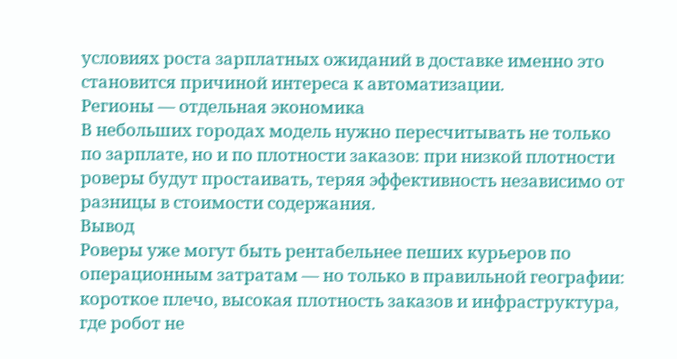условиях роста зарплатных ожиданий в доставке именно это становится причиной интереса к автоматизации.
Регионы — отдельная экономика
В небольших городах модель нужно пересчитывать не только по зарплате, но и по плотности заказов: при низкой плотности роверы будут простаивать, теряя эффективность независимо от разницы в стоимости содержания.
Вывод
Роверы уже могут быть рентабельнее пеших курьеров по операционным затратам — но только в правильной географии: короткое плечо, высокая плотность заказов и инфраструктура, где робот не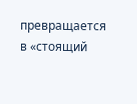превращается в «стоящий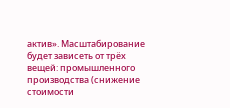актив». Масштабирование будет зависеть от трёх вещей: промышленного производства (снижение стоимости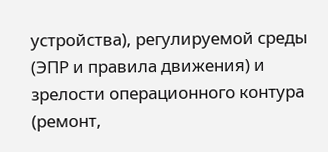устройства), регулируемой среды (ЭПР и правила движения) и зрелости операционного контура (ремонт,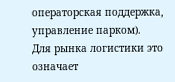операторская поддержка, управление парком).
Для рынка логистики это означает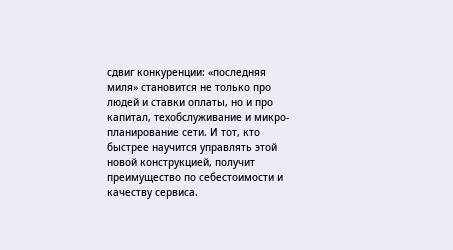сдвиг конкуренции: «последняя миля» становится не только про людей и ставки оплаты, но и про капитал, техобслуживание и микро-планирование сети. И тот, кто быстрее научится управлять этой новой конструкцией, получит преимущество по себестоимости и качеству сервиса.